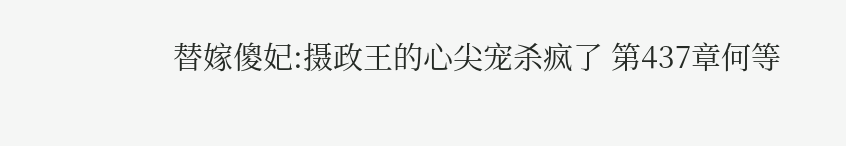替嫁傻妃:摄政王的心尖宠杀疯了 第437章何等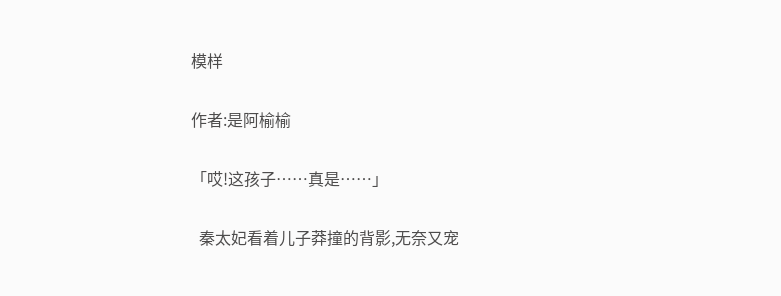模样

作者:是阿榆榆

「哎!这孩子……真是……」

  秦太妃看着儿子莽撞的背影,无奈又宠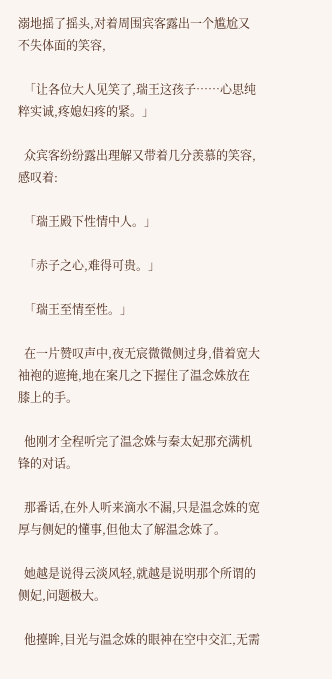溺地摇了摇头,对着周围宾客露出一个尴尬又不失体面的笑容,

  「让各位大人见笑了,瑞王这孩子……心思纯粹实诚,疼媳妇疼的紧。」

  众宾客纷纷露出理解又带着几分羡慕的笑容,感叹着:

  「瑞王殿下性情中人。」

  「赤子之心,难得可贵。」

  「瑞王至情至性。」

  在一片赞叹声中,夜无宸微微侧过身,借着宽大袖袍的遮掩,地在案几之下握住了温念姝放在膝上的手。

  他刚才全程听完了温念姝与秦太妃那充满机锋的对话。

  那番话,在外人听来滴水不漏,只是温念姝的宽厚与侧妃的懂事,但他太了解温念姝了。

  她越是说得云淡风轻,就越是说明那个所谓的侧妃,问题极大。

  他擡眸,目光与温念姝的眼神在空中交汇,无需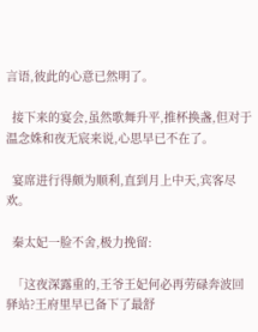言语,彼此的心意已然明了。

  接下来的宴会,虽然歌舞升平,推杯换盏,但对于温念姝和夜无宸来说,心思早已不在了。

  宴席进行得颇为顺利,直到月上中天,宾客尽欢。

  秦太妃一脸不舍,极力挽留:

  「这夜深露重的,王爷王妃何必再劳碌奔波回驿站?王府里早已备下了最舒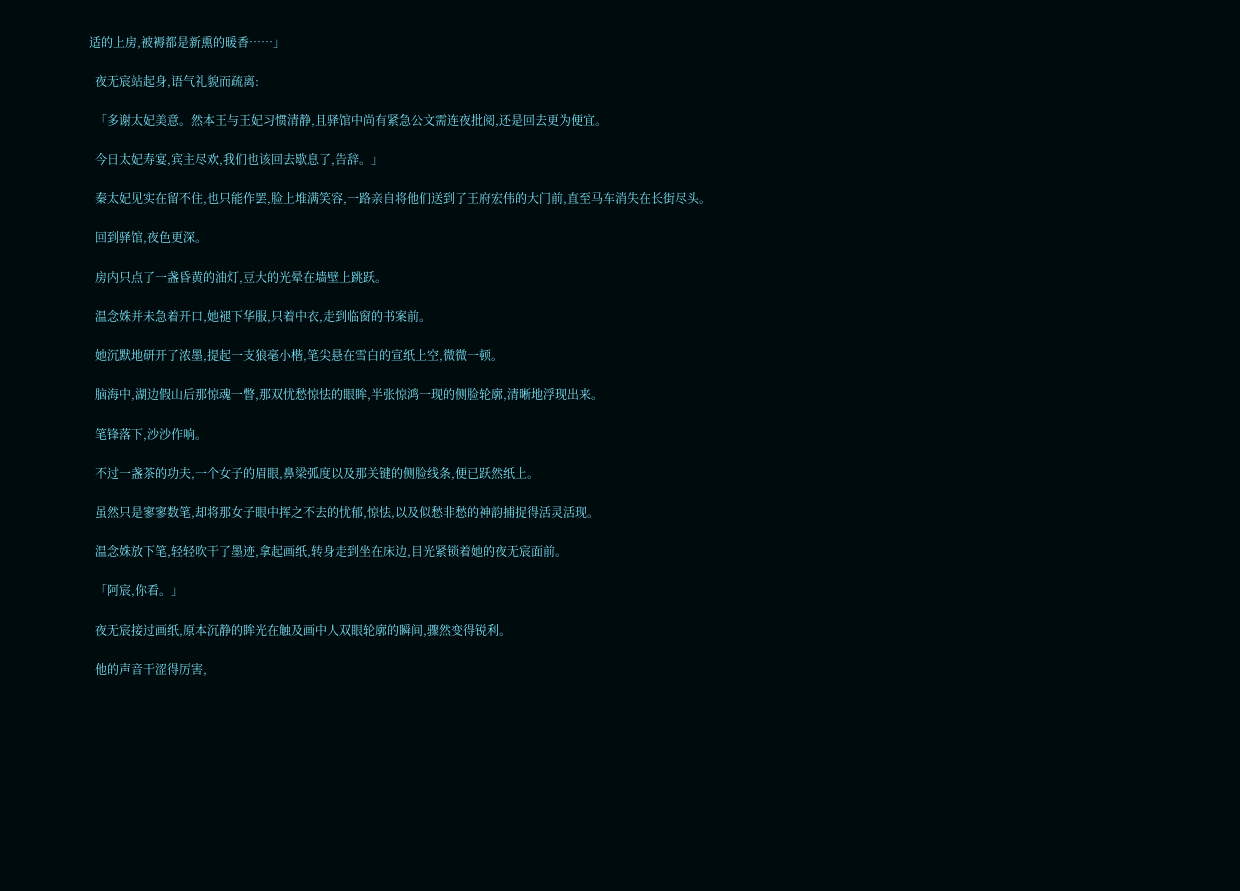适的上房,被褥都是新熏的暖香……」

  夜无宸站起身,语气礼貌而疏离:

  「多谢太妃美意。然本王与王妃习惯清静,且驿馆中尚有紧急公文需连夜批阅,还是回去更为便宜。

  今日太妃寿宴,宾主尽欢,我们也该回去歇息了,告辞。」

  秦太妃见实在留不住,也只能作罢,脸上堆满笑容,一路亲自将他们送到了王府宏伟的大门前,直至马车消失在长街尽头。

  回到驿馆,夜色更深。

  房内只点了一盏昏黄的油灯,豆大的光晕在墙壁上跳跃。

  温念姝并未急着开口,她褪下华服,只着中衣,走到临窗的书案前。

  她沉默地研开了浓墨,提起一支狼毫小楷,笔尖悬在雪白的宣纸上空,微微一顿。

  脑海中,湖边假山后那惊魂一瞥,那双忧愁惊怯的眼眸,半张惊鸿一现的侧脸轮廓,清晰地浮现出来。

  笔锋落下,沙沙作响。

  不过一盏茶的功夫,一个女子的眉眼,鼻梁弧度以及那关键的侧脸线条,便已跃然纸上。

  虽然只是寥寥数笔,却将那女子眼中挥之不去的忧郁,惊怯,以及似愁非愁的神韵捕捉得活灵活现。

  温念姝放下笔,轻轻吹干了墨迹,拿起画纸,转身走到坐在床边,目光紧锁着她的夜无宸面前。

  「阿宸,你看。」

  夜无宸接过画纸,原本沉静的眸光在触及画中人双眼轮廓的瞬间,骤然变得锐利。

  他的声音干涩得厉害,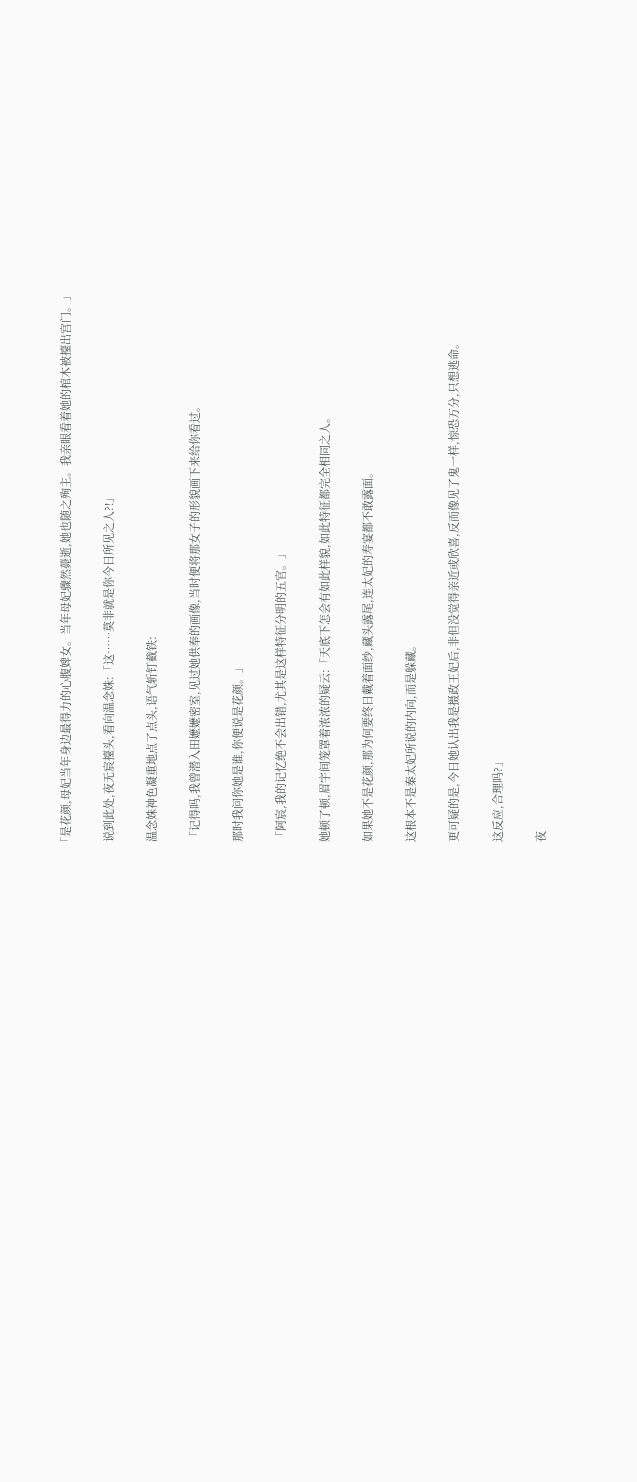「是花颜,母妃当年身边最得力的心腹婢女。当年母妃骤然薨逝,她也随之殉主。我亲眼看着她的棺木被擡出宫门。」

  说到此处,夜无宸擡头,看向温念姝:「这……莫非就是你今日所见之人?!」

  温念姝神色凝重地点了点头,语气斩钉截铁:

  「记得吗,我曾潜入田嬷嬷密室,见过她供奉的画像,当时便将那女子的形貌画下来给你看过。

  那时我问你她是谁,你便说是花颜。」

  「阿宸,我的记忆绝不会出错,尤其是这样特征分明的五官。」

  她顿了顿,眉宇间笼罩着浓浓的疑云:「天底下怎会有如此样貌,如此特征都完全相同之人。

  如果她不是花颜,那为何要终日戴着面纱,藏头露尾,连太妃的寿宴都不敢露面。

  这根本不是秦太妃所说的内向,而是躲藏。

  更可疑的是,今日她认出我是摄政王妃后,非但没觉得亲近或欣喜,反而像见了鬼一样,惊恐万分,只想逃命。

  这反应,合理吗?」

  夜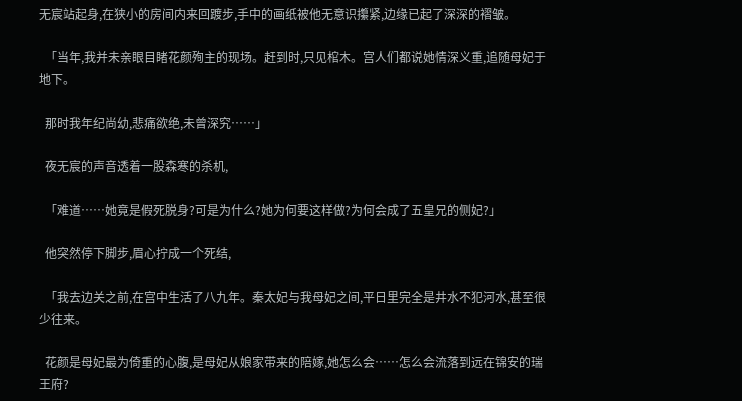无宸站起身,在狭小的房间内来回踱步,手中的画纸被他无意识攥紧,边缘已起了深深的褶皱。

  「当年,我并未亲眼目睹花颜殉主的现场。赶到时,只见棺木。宫人们都说她情深义重,追随母妃于地下。

  那时我年纪尚幼,悲痛欲绝,未曾深究……」

  夜无宸的声音透着一股森寒的杀机,

  「难道……她竟是假死脱身?可是为什么?她为何要这样做?为何会成了五皇兄的侧妃?」

  他突然停下脚步,眉心拧成一个死结,

  「我去边关之前,在宫中生活了八九年。秦太妃与我母妃之间,平日里完全是井水不犯河水,甚至很少往来。

  花颜是母妃最为倚重的心腹,是母妃从娘家带来的陪嫁,她怎么会……怎么会流落到远在锦安的瑞王府?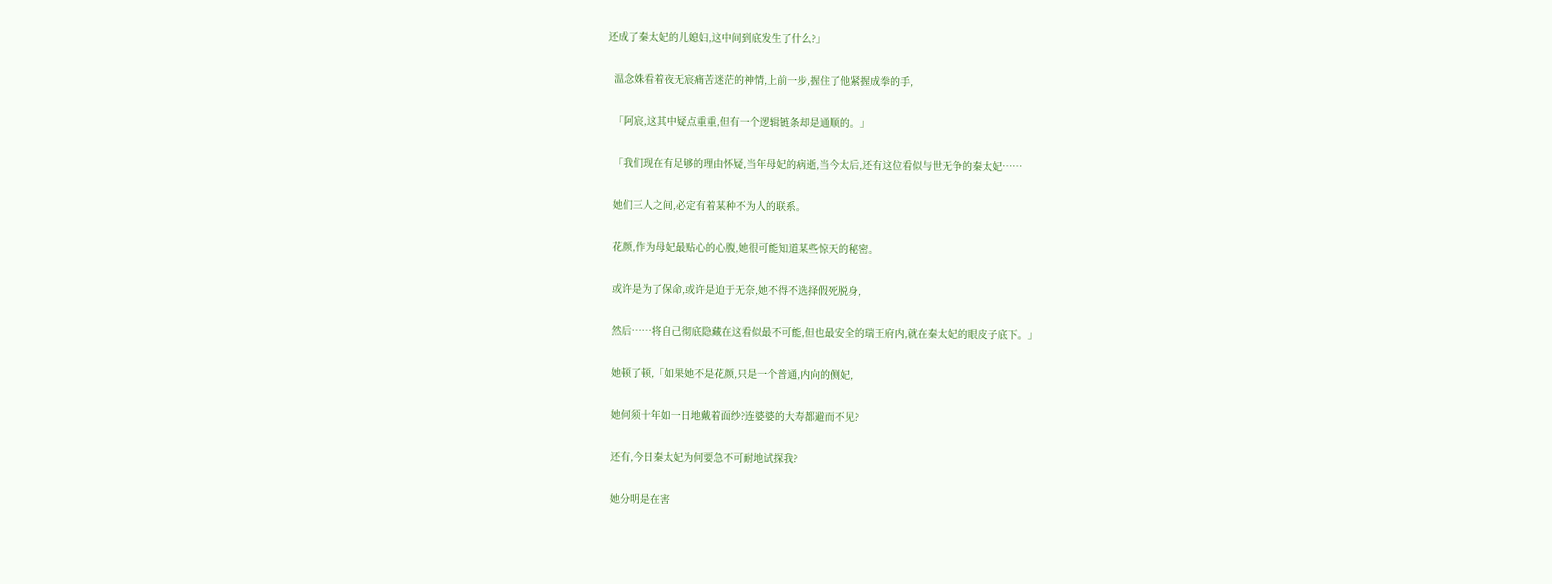还成了秦太妃的儿媳妇,这中间到底发生了什么?」

  温念姝看着夜无宸痛苦迷茫的神情,上前一步,握住了他紧握成拳的手,

  「阿宸,这其中疑点重重,但有一个逻辑链条却是通顺的。」

  「我们现在有足够的理由怀疑,当年母妃的病逝,当今太后,还有这位看似与世无争的秦太妃……

  她们三人之间,必定有着某种不为人的联系。

  花颜,作为母妃最贴心的心腹,她很可能知道某些惊天的秘密。

  或许是为了保命,或许是迫于无奈,她不得不选择假死脱身,

  然后……将自己彻底隐藏在这看似最不可能,但也最安全的瑞王府内,就在秦太妃的眼皮子底下。」

  她顿了顿,「如果她不是花颜,只是一个普通,内向的侧妃,

  她何须十年如一日地戴着面纱?连婆婆的大寿都避而不见?

  还有,今日秦太妃为何要急不可耐地试探我?

  她分明是在害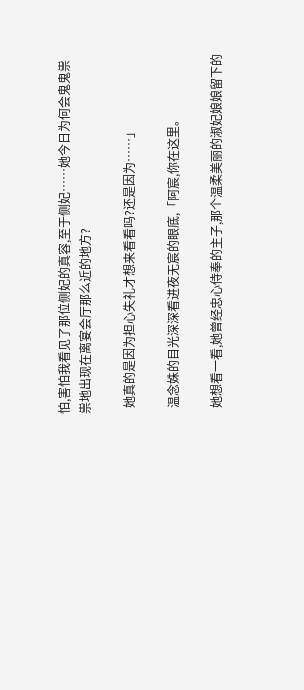怕,害怕我看见了那位侧妃的真容,至于侧妃……她今日为何会鬼鬼祟祟地出现在离宴会厅那么近的地方?

  她真的是因为担心失礼才想来看看吗?还是因为……」

  温念姝的目光深深看进夜无宸的眼底,「阿宸,你在这里。

  她想看一看,她曾经忠心侍奉的主子,那个温柔美丽的淑妃娘娘留下的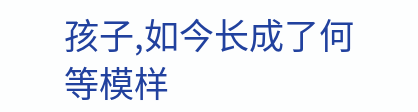孩子,如今长成了何等模样